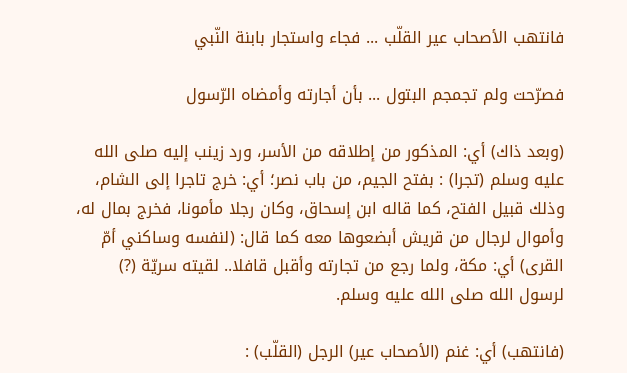فانتهب الأصحاب عير القلّب ... فجاء واستجار بابنة النّبي

فصرّحت ولم تجمجم البتول ... بأن أجارته وأمضاه الرّسول

(وبعد ذاك) أي: المذكور من إطلاقه من الأسر، ورد زينب إليه صلى الله عليه وسلم (تجرا) : بفتح الجيم، من باب نصر؛ أي: خرج تاجرا إلى الشام، وذلك قبيل الفتح، كما قاله ابن إسحاق، وكان رجلا مأمونا، فخرج بمال له، وأموال لرجال من قريش أبضعوها معه كما قال: (لنفسه وساكني أمّ القرى) أي: مكة، ولما رجع من تجارته وأقبل قافلا.. لقيته سريّة (?) لرسول الله صلى الله عليه وسلم.

(فانتهب) أي: غنم (الأصحاب عير) الرجل (القلّب) :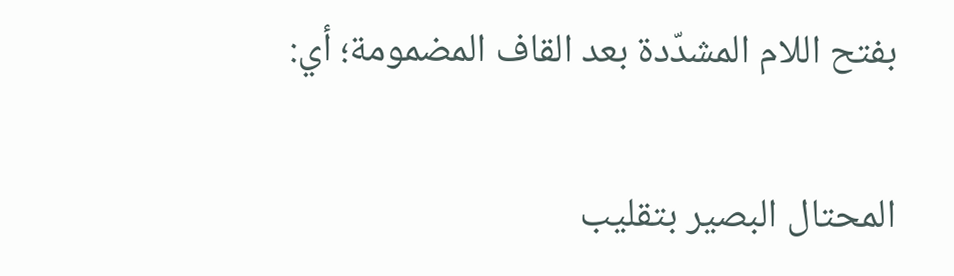بفتح اللام المشدّدة بعد القاف المضمومة؛ أي:

المحتال البصير بتقليب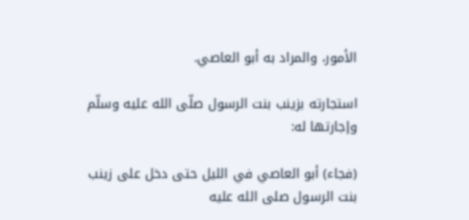الأمور، والمراد به أبو العاصي.

استجارته بزينب بنت الرسول صلّى الله عليه وسلّم وإجارتها له:

(فجاء) أبو العاصي في الليل حتى دخل على زينب بنت الرسول صلى الله عليه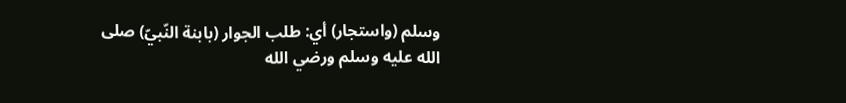وسلم (واستجار) أي: طلب الجوار (بابنة النّبيّ) صلى الله عليه وسلم ورضي الله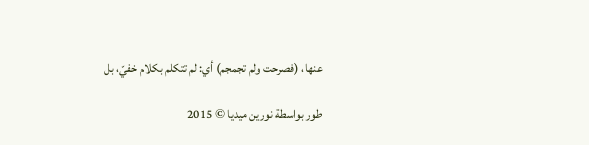عنها، (فصرحت ولم تجمجم) أي: لم تتكلم بكلام خفيّ، بل

طور بواسطة نورين ميديا © 2015